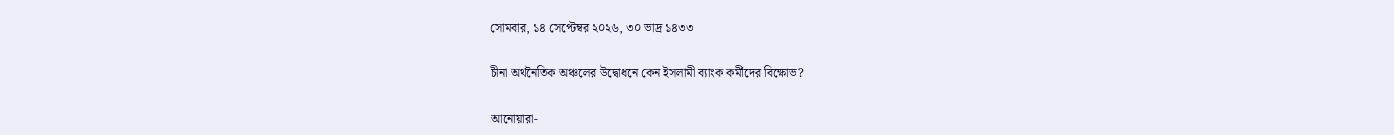সোমবার, ১৪ সেপ্টেম্বর ২০২৬, ৩০ ভাদ্র ১৪৩৩

চীনা অর্থনৈতিক অঞ্চলের উদ্বোধনে কেন ইসলামী ব্যাংক কর্মীদের বিক্ষোভ?

আনোয়ারা-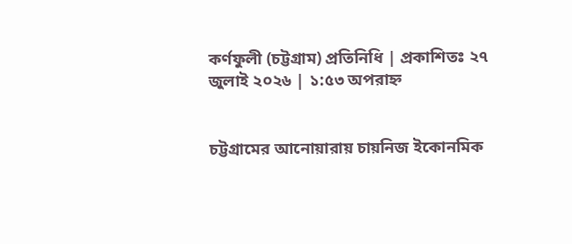কর্ণফুলী (চট্টগ্রাম) প্রতিনিধি | প্রকাশিতঃ ২৭ জুলাই ২০২৬ | ১:৫৩ অপরাহ্ন


চট্টগ্রামের আনোয়ারায় চায়নিজ ইকোনমিক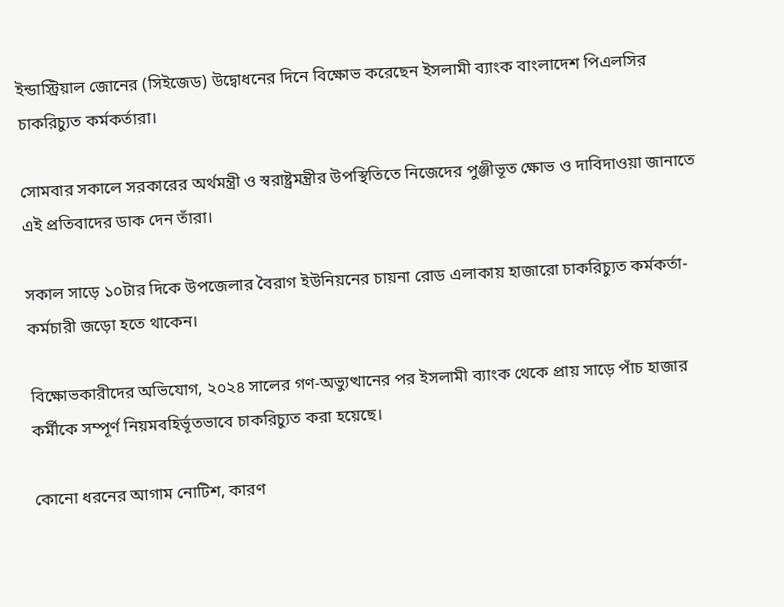ইন্ডাস্ট্রিয়াল জোনের (সিইজেড) উদ্বোধনের দিনে বিক্ষোভ করেছেন ইসলামী ব্যাংক বাংলাদেশ পিএলসির চাকরিচ্যুত কর্মকর্তারা।

সোমবার সকালে সরকারের অর্থমন্ত্রী ও স্বরাষ্ট্রমন্ত্রীর উপস্থিতিতে নিজেদের পুঞ্জীভূত ক্ষোভ ও দাবিদাওয়া জানাতে এই প্রতিবাদের ডাক দেন তাঁরা।

সকাল সাড়ে ১০টার দিকে উপজেলার বৈরাগ ইউনিয়নের চায়না রোড এলাকায় হাজারো চাকরিচ্যুত কর্মকর্তা-কর্মচারী জড়ো হতে থাকেন।

বিক্ষোভকারীদের অভিযোগ, ২০২৪ সালের গণ-অভ্যুত্থানের পর ইসলামী ব্যাংক থেকে প্রায় সাড়ে পাঁচ হাজার কর্মীকে সম্পূর্ণ নিয়মবহির্ভূতভাবে চাকরিচ্যুত করা হয়েছে।

কোনো ধরনের আগাম নোটিশ, কারণ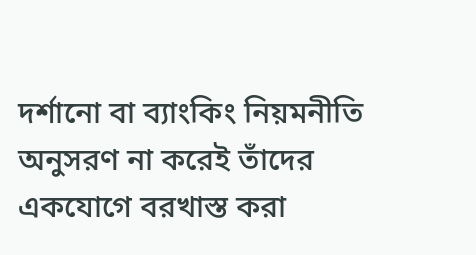দর্শানো বা ব্যাংকিং নিয়মনীতি অনুসরণ না করেই তাঁদের একযোগে বরখাস্ত করা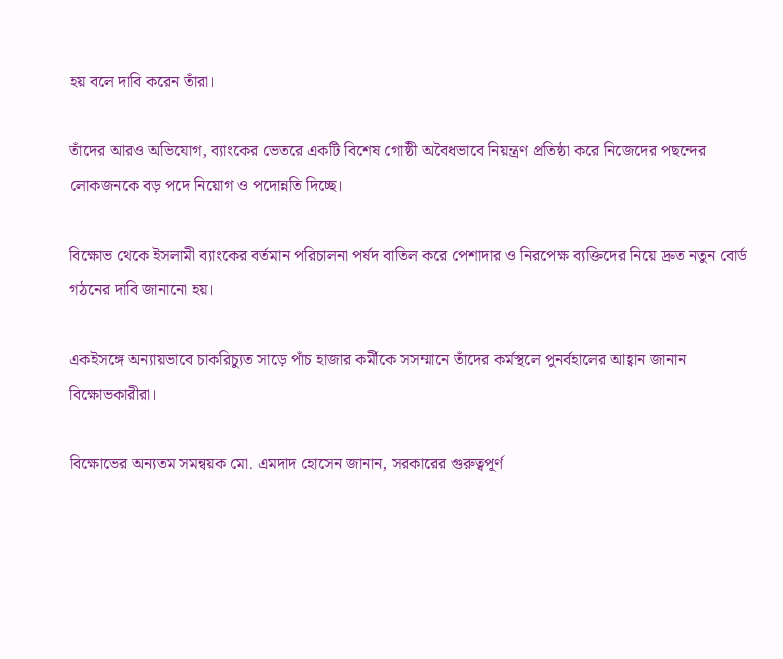হয় বলে দাবি করেন তাঁরা।

তাঁদের আরও অভিযোগ, ব্যাংকের ভেতরে একটি বিশেষ গোষ্ঠী অবৈধভাবে নিয়ন্ত্রণ প্রতিষ্ঠা করে নিজেদের পছন্দের লোকজনকে বড় পদে নিয়োগ ও পদোন্নতি দিচ্ছে।

বিক্ষোভ থেকে ইসলামী ব্যাংকের বর্তমান পরিচালনা পর্ষদ বাতিল করে পেশাদার ও নিরপেক্ষ ব্যক্তিদের নিয়ে দ্রুত নতুন বোর্ড গঠনের দাবি জানানো হয়।

একইসঙ্গে অন্যায়ভাবে চাকরিচ্যুত সাড়ে পাঁচ হাজার কর্মীকে সসম্মানে তাঁদের কর্মস্থলে পুনর্বহালের আহ্বান জানান বিক্ষোভকারীরা।

বিক্ষোভের অন্যতম সমন্বয়ক মো. এমদাদ হোসেন জানান, সরকারের গুরুত্বপূর্ণ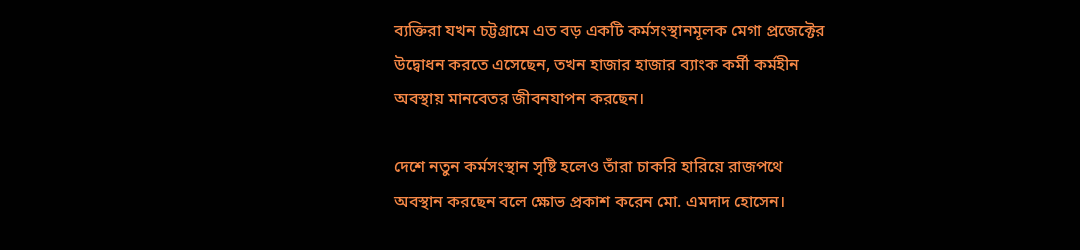ব্যক্তিরা যখন চট্টগ্রামে এত বড় একটি কর্মসংস্থানমূলক মেগা প্রজেক্টের উদ্বোধন করতে এসেছেন, তখন হাজার হাজার ব্যাংক কর্মী কর্মহীন অবস্থায় মানবেতর জীবনযাপন করছেন।

দেশে নতুন কর্মসংস্থান সৃষ্টি হলেও তাঁরা চাকরি হারিয়ে রাজপথে অবস্থান করছেন বলে ক্ষোভ প্রকাশ করেন মো. এমদাদ হোসেন।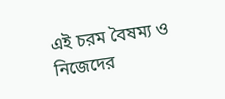এই চরম বৈষম্য ও নিজেদের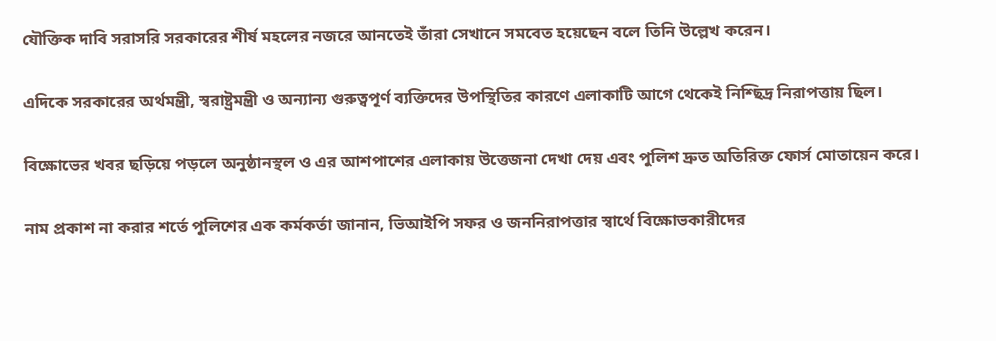যৌক্তিক দাবি সরাসরি সরকারের শীর্ষ মহলের নজরে আনতেই তাঁরা সেখানে সমবেত হয়েছেন বলে তিনি উল্লেখ করেন।

এদিকে সরকারের অর্থমন্ত্রী, স্বরাষ্ট্রমন্ত্রী ও অন্যান্য গুরুত্বপূর্ণ ব্যক্তিদের উপস্থিতির কারণে এলাকাটি আগে থেকেই নিশ্ছিদ্র নিরাপত্তায় ছিল।

বিক্ষোভের খবর ছড়িয়ে পড়লে অনুষ্ঠানস্থল ও এর আশপাশের এলাকায় উত্তেজনা দেখা দেয় এবং পুলিশ দ্রুত অতিরিক্ত ফোর্স মোতায়েন করে।

নাম প্রকাশ না করার শর্তে পুলিশের এক কর্মকর্তা জানান, ভিআইপি সফর ও জননিরাপত্তার স্বার্থে বিক্ষোভকারীদের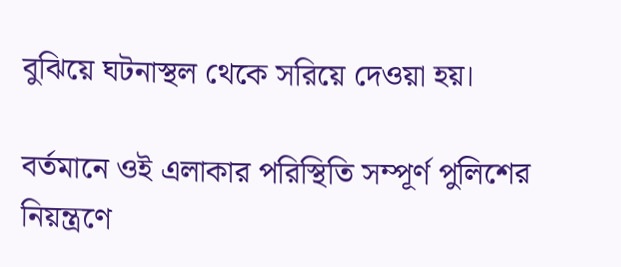বুঝিয়ে ঘটনাস্থল থেকে সরিয়ে দেওয়া হয়।

বর্তমানে ওই এলাকার পরিস্থিতি সম্পূর্ণ পুলিশের নিয়ন্ত্রণে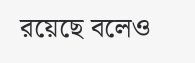রয়েছে বলেও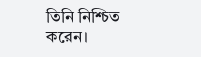তিনি নিশ্চিত করেন।